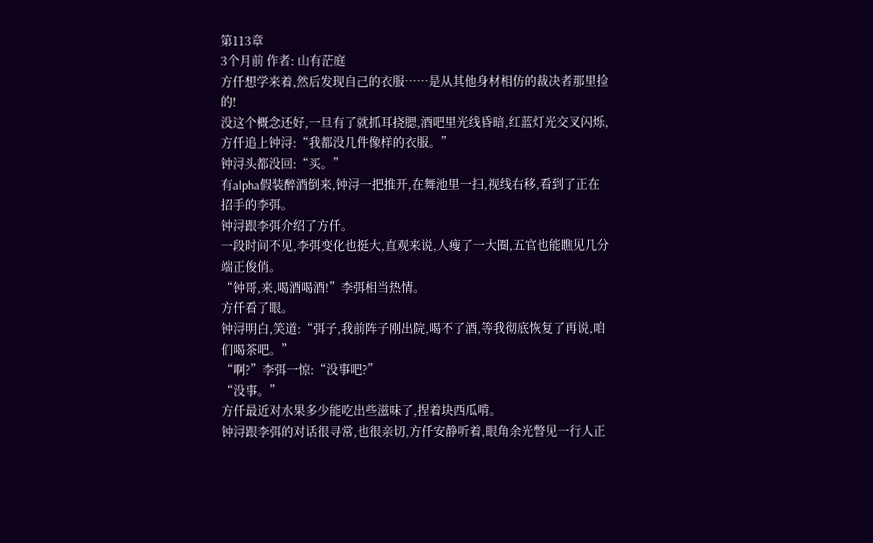第113章
3个月前 作者: 山有茫庭
方仟想学来着,然后发现自己的衣服……是从其他身材相仿的裁决者那里捡的!
没这个概念还好,一旦有了就抓耳挠腮,酒吧里光线昏暗,红蓝灯光交叉闪烁,方仟追上钟浔:“我都没几件像样的衣服。”
钟浔头都没回:“买。”
有alpha假装醉酒倒来,钟浔一把推开,在舞池里一扫,视线右移,看到了正在招手的李弭。
钟浔跟李弭介绍了方仟。
一段时间不见,李弭变化也挺大,直观来说,人瘦了一大圈,五官也能瞧见几分端正俊俏。
“钟哥,来,喝酒喝酒!”李弭相当热情。
方仟看了眼。
钟浔明白,笑道:“弭子,我前阵子刚出院,喝不了酒,等我彻底恢复了再说,咱们喝茶吧。”
“啊?”李弭一惊:“没事吧?”
“没事。”
方仟最近对水果多少能吃出些滋味了,捏着块西瓜啃。
钟浔跟李弭的对话很寻常,也很亲切,方仟安静听着,眼角余光瞥见一行人正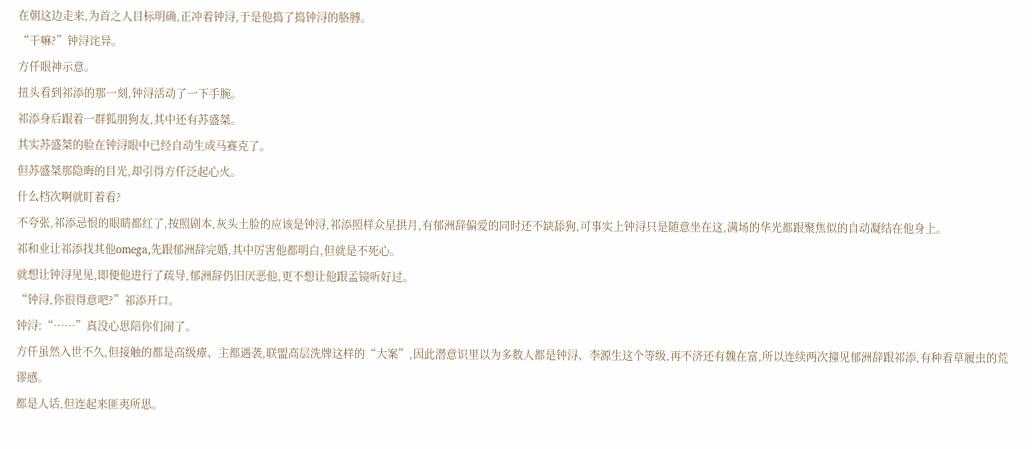在朝这边走来,为首之人目标明确,正冲着钟浔,于是他捣了捣钟浔的胳膊。
“干嘛?”钟浔诧异。
方仟眼神示意。
扭头看到祁添的那一刻,钟浔活动了一下手腕。
祁添身后跟着一群狐朋狗友,其中还有苏盛桀。
其实苏盛桀的脸在钟浔眼中已经自动生成马赛克了。
但苏盛桀那隐晦的目光,却引得方仟泛起心火。
什么档次啊就盯着看?
不夸张,祁添忌恨的眼睛都红了,按照剧本,灰头土脸的应该是钟浔,祁添照样众星拱月,有郁洲辞偏爱的同时还不缺舔狗,可事实上钟浔只是随意坐在这,满场的华光都跟聚焦似的自动凝结在他身上。
祁和业让祁添找其他omega,先跟郁洲辞完婚,其中厉害他都明白,但就是不死心。
就想让钟浔见见,即便他进行了疏导,郁洲辞仍旧厌恶他,更不想让他跟孟镜听好过。
“钟浔,你很得意吧?”祁添开口。
钟浔:“……”真没心思陪你们闹了。
方仟虽然入世不久,但接触的都是高级瘴、主都遇袭,联盟高层洗牌这样的“大案”,因此潜意识里以为多数人都是钟浔、李源生这个等级,再不济还有魏在富,所以连续两次撞见郁洲辞跟祁添,有种看草履虫的荒谬感。
都是人话,但连起来匪夷所思。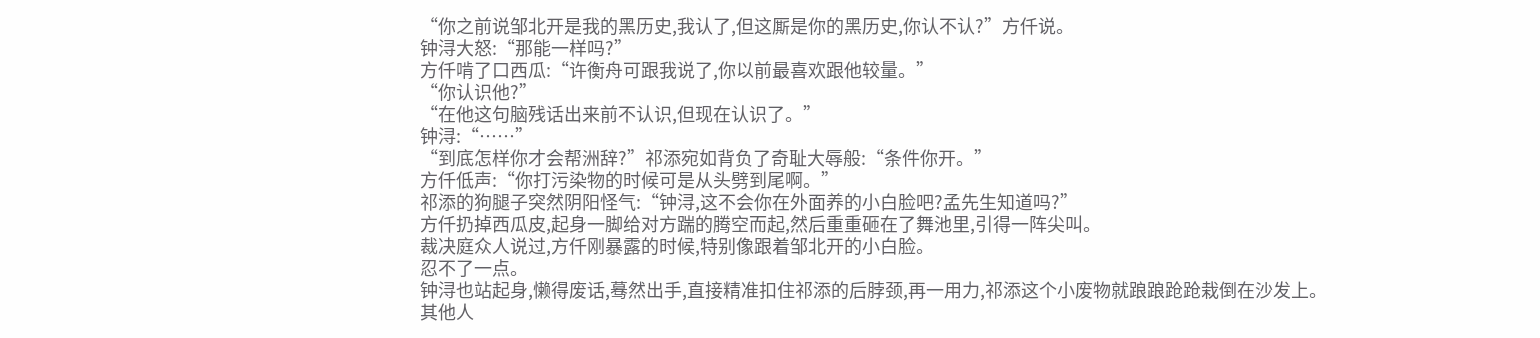“你之前说邹北开是我的黑历史,我认了,但这厮是你的黑历史,你认不认?”方仟说。
钟浔大怒:“那能一样吗?”
方仟啃了口西瓜:“许衡舟可跟我说了,你以前最喜欢跟他较量。”
“你认识他?”
“在他这句脑残话出来前不认识,但现在认识了。”
钟浔:“……”
“到底怎样你才会帮洲辞?”祁添宛如背负了奇耻大辱般:“条件你开。”
方仟低声:“你打污染物的时候可是从头劈到尾啊。”
祁添的狗腿子突然阴阳怪气:“钟浔,这不会你在外面养的小白脸吧?孟先生知道吗?”
方仟扔掉西瓜皮,起身一脚给对方踹的腾空而起,然后重重砸在了舞池里,引得一阵尖叫。
裁决庭众人说过,方仟刚暴露的时候,特别像跟着邹北开的小白脸。
忍不了一点。
钟浔也站起身,懒得废话,蓦然出手,直接精准扣住祁添的后脖颈,再一用力,祁添这个小废物就踉踉跄跄栽倒在沙发上。
其他人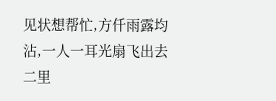见状想帮忙,方仟雨露均沾,一人一耳光扇飞出去二里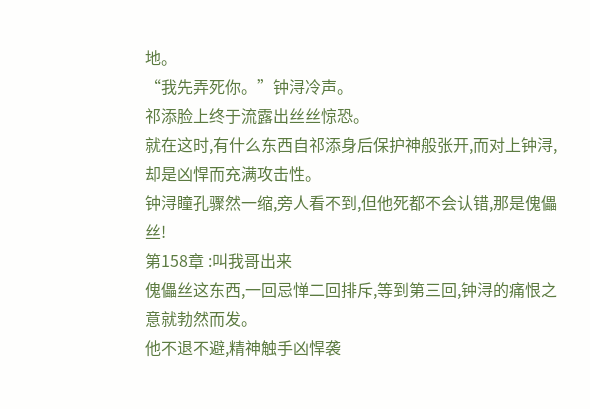地。
“我先弄死你。”钟浔冷声。
祁添脸上终于流露出丝丝惊恐。
就在这时,有什么东西自祁添身后保护神般张开,而对上钟浔,却是凶悍而充满攻击性。
钟浔瞳孔骤然一缩,旁人看不到,但他死都不会认错,那是傀儡丝!
第158章 :叫我哥出来
傀儡丝这东西,一回忌惮二回排斥,等到第三回,钟浔的痛恨之意就勃然而发。
他不退不避,精神触手凶悍袭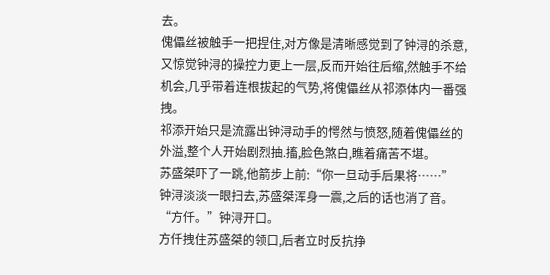去。
傀儡丝被触手一把捏住,对方像是清晰感觉到了钟浔的杀意,又惊觉钟浔的操控力更上一层,反而开始往后缩,然触手不给机会,几乎带着连根拔起的气势,将傀儡丝从祁添体内一番强拽。
祁添开始只是流露出钟浔动手的愕然与愤怒,随着傀儡丝的外溢,整个人开始剧烈抽.搐,脸色煞白,瞧着痛苦不堪。
苏盛桀吓了一跳,他箭步上前:“你一旦动手后果将……”
钟浔淡淡一眼扫去,苏盛桀浑身一震,之后的话也消了音。
“方仟。”钟浔开口。
方仟拽住苏盛桀的领口,后者立时反抗挣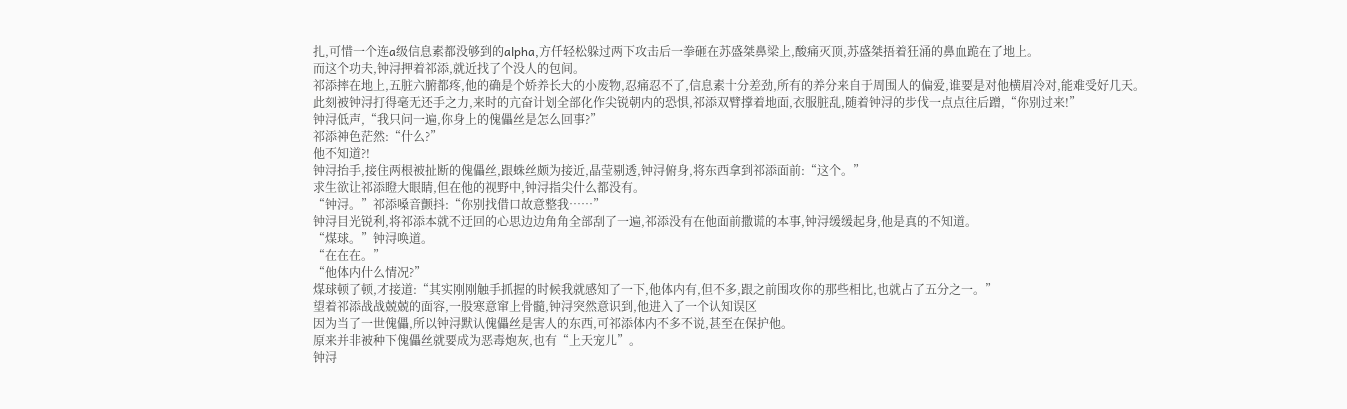扎,可惜一个连a级信息素都没够到的alpha,方仟轻松躲过两下攻击后一拳砸在苏盛桀鼻梁上,酸痛灭顶,苏盛桀捂着狂涌的鼻血跪在了地上。
而这个功夫,钟浔押着祁添,就近找了个没人的包间。
祁添摔在地上,五脏六腑都疼,他的确是个娇养长大的小废物,忍痛忍不了,信息素十分差劲,所有的养分来自于周围人的偏爱,谁要是对他横眉冷对,能难受好几天。
此刻被钟浔打得毫无还手之力,来时的亢奋计划全部化作尖锐朝内的恐惧,祁添双臂撑着地面,衣服脏乱,随着钟浔的步伐一点点往后蹭,“你别过来!”
钟浔低声,“我只问一遍,你身上的傀儡丝是怎么回事?”
祁添神色茫然:“什么?”
他不知道?!
钟浔抬手,接住两根被扯断的傀儡丝,跟蛛丝颇为接近,晶莹剔透,钟浔俯身,将东西拿到祁添面前:“这个。”
求生欲让祁添瞪大眼睛,但在他的视野中,钟浔指尖什么都没有。
“钟浔。”祁添嗓音颤抖:“你别找借口故意整我……”
钟浔目光锐利,将祁添本就不迂回的心思边边角角全部刮了一遍,祁添没有在他面前撒谎的本事,钟浔缓缓起身,他是真的不知道。
“煤球。”钟浔唤道。
“在在在。”
“他体内什么情况?”
煤球顿了顿,才接道:“其实刚刚触手抓握的时候我就感知了一下,他体内有,但不多,跟之前围攻你的那些相比,也就占了五分之一。”
望着祁添战战兢兢的面容,一股寒意窜上骨髓,钟浔突然意识到,他进入了一个认知误区
因为当了一世傀儡,所以钟浔默认傀儡丝是害人的东西,可祁添体内不多不说,甚至在保护他。
原来并非被种下傀儡丝就要成为恶毒炮灰,也有“上天宠儿”。
钟浔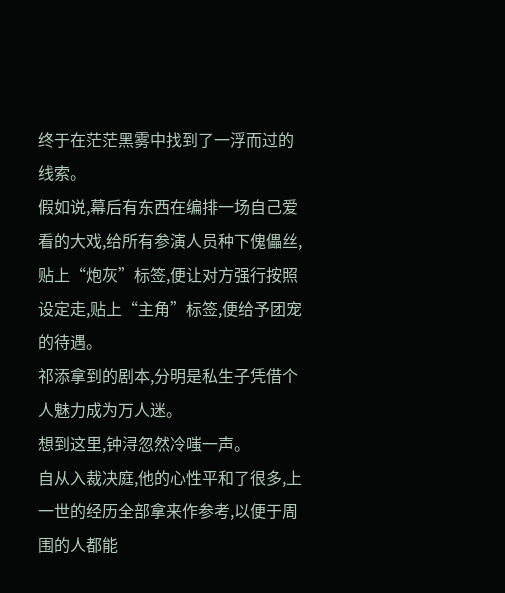终于在茫茫黑雾中找到了一浮而过的线索。
假如说,幕后有东西在编排一场自己爱看的大戏,给所有参演人员种下傀儡丝,贴上“炮灰”标签,便让对方强行按照设定走,贴上“主角”标签,便给予团宠的待遇。
祁添拿到的剧本,分明是私生子凭借个人魅力成为万人迷。
想到这里,钟浔忽然冷嗤一声。
自从入裁决庭,他的心性平和了很多,上一世的经历全部拿来作参考,以便于周围的人都能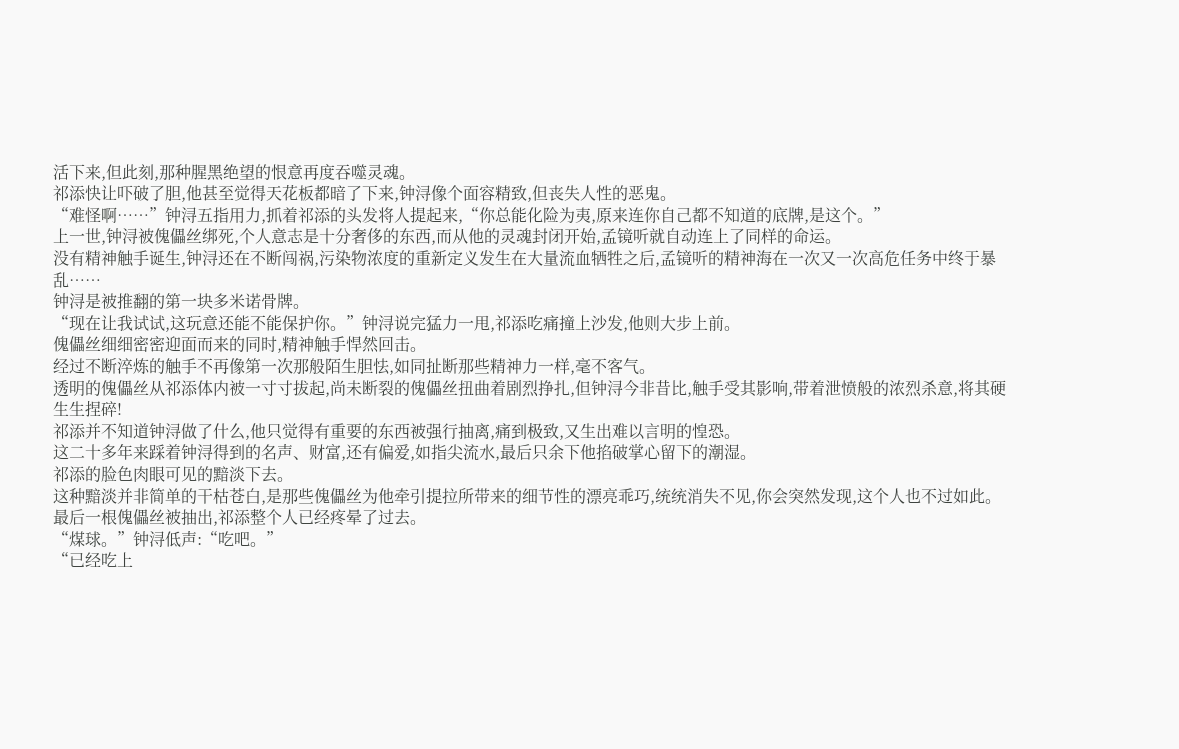活下来,但此刻,那种腥黑绝望的恨意再度吞噬灵魂。
祁添快让吓破了胆,他甚至觉得天花板都暗了下来,钟浔像个面容精致,但丧失人性的恶鬼。
“难怪啊……”钟浔五指用力,抓着祁添的头发将人提起来,“你总能化险为夷,原来连你自己都不知道的底牌,是这个。”
上一世,钟浔被傀儡丝绑死,个人意志是十分奢侈的东西,而从他的灵魂封闭开始,孟镜听就自动连上了同样的命运。
没有精神触手诞生,钟浔还在不断闯祸,污染物浓度的重新定义发生在大量流血牺牲之后,孟镜听的精神海在一次又一次高危任务中终于暴乱……
钟浔是被推翻的第一块多米诺骨牌。
“现在让我试试,这玩意还能不能保护你。”钟浔说完猛力一甩,祁添吃痛撞上沙发,他则大步上前。
傀儡丝细细密密迎面而来的同时,精神触手悍然回击。
经过不断淬炼的触手不再像第一次那般陌生胆怯,如同扯断那些精神力一样,毫不客气。
透明的傀儡丝从祁添体内被一寸寸拔起,尚未断裂的傀儡丝扭曲着剧烈挣扎,但钟浔今非昔比,触手受其影响,带着泄愤般的浓烈杀意,将其硬生生捏碎!
祁添并不知道钟浔做了什么,他只觉得有重要的东西被强行抽离,痛到极致,又生出难以言明的惶恐。
这二十多年来踩着钟浔得到的名声、财富,还有偏爱,如指尖流水,最后只余下他掐破掌心留下的潮湿。
祁添的脸色肉眼可见的黯淡下去。
这种黯淡并非简单的干枯苍白,是那些傀儡丝为他牵引提拉所带来的细节性的漂亮乖巧,统统消失不见,你会突然发现,这个人也不过如此。
最后一根傀儡丝被抽出,祁添整个人已经疼晕了过去。
“煤球。”钟浔低声:“吃吧。”
“已经吃上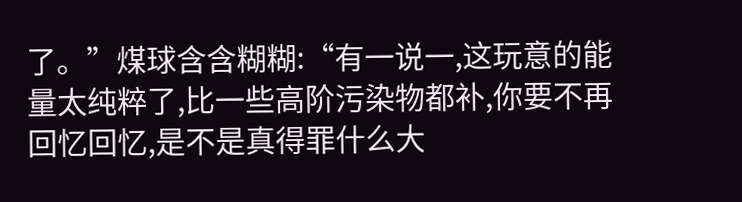了。”煤球含含糊糊:“有一说一,这玩意的能量太纯粹了,比一些高阶污染物都补,你要不再回忆回忆,是不是真得罪什么大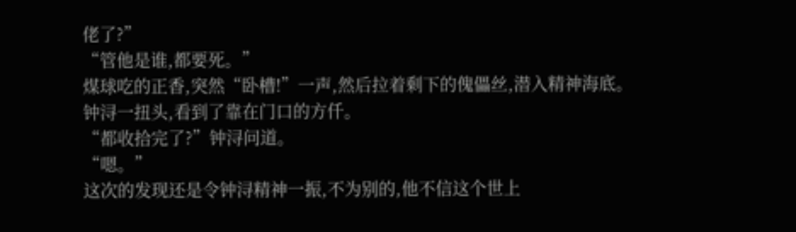佬了?”
“管他是谁,都要死。”
煤球吃的正香,突然“卧槽!”一声,然后拉着剩下的傀儡丝,潜入精神海底。
钟浔一扭头,看到了靠在门口的方仟。
“都收拾完了?”钟浔问道。
“嗯。”
这次的发现还是令钟浔精神一振,不为别的,他不信这个世上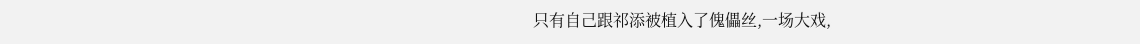只有自己跟祁添被植入了傀儡丝,一场大戏,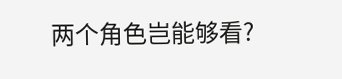两个角色岂能够看?